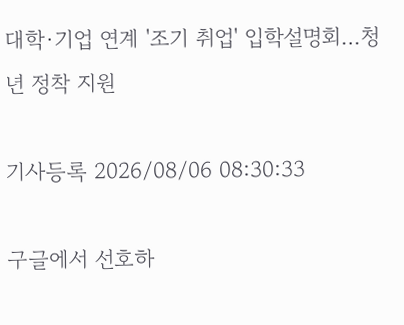대학·기업 연계 '조기 취업' 입학설명회…청년 정착 지원

기사등록 2026/08/06 08:30:33

구글에서 선호하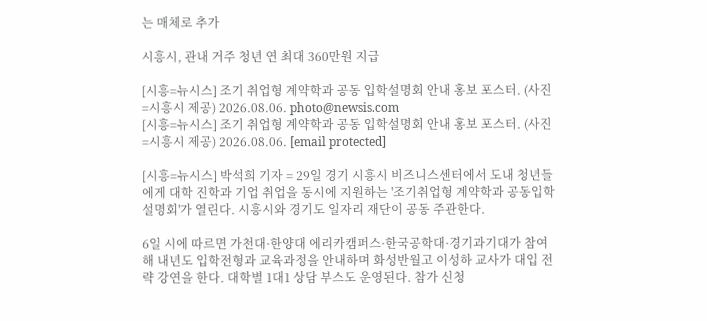는 매체로 추가

시흥시, 관내 거주 청년 연 최대 360만원 지급

[시흥=뉴시스] 조기 취업형 계약학과 공동 입학설명회 안내 홍보 포스터. (사진=시흥시 제공) 2026.08.06. photo@newsis.com
[시흥=뉴시스] 조기 취업형 계약학과 공동 입학설명회 안내 홍보 포스터. (사진=시흥시 제공) 2026.08.06. [email protected]

[시흥=뉴시스] 박석희 기자 = 29일 경기 시흥시 비즈니스센터에서 도내 청년들에게 대학 진학과 기업 취업을 동시에 지원하는 '조기취업형 계약학과 공동입학설명회'가 열린다. 시흥시와 경기도 일자리 재단이 공동 주관한다.

6일 시에 따르면 가천대·한양대 에리카캠퍼스·한국공학대·경기과기대가 참여해 내년도 입학전형과 교육과정을 안내하며 화성반월고 이성하 교사가 대입 전략 강연을 한다. 대학별 1대1 상담 부스도 운영된다. 참가 신청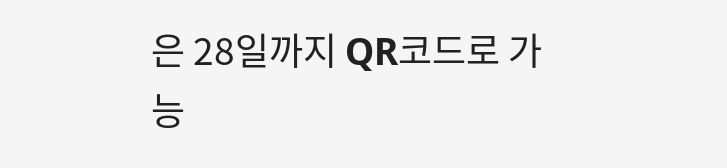은 28일까지 QR코드로 가능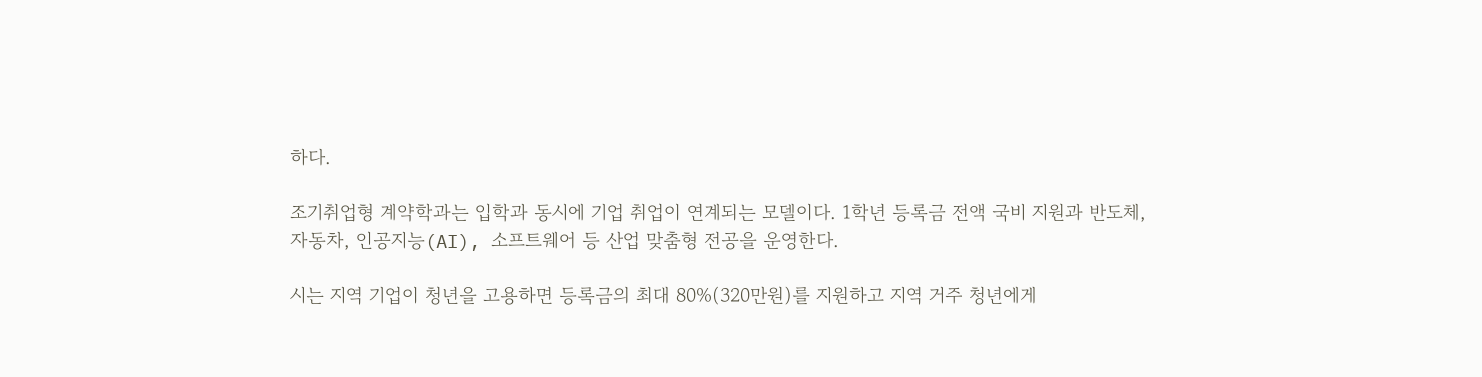하다.

조기취업형 계약학과는 입학과 동시에 기업 취업이 연계되는 모델이다. 1학년 등록금 전액 국비 지원과 반도체, 자동차, 인공지능(AI), 소프트웨어 등 산업 맞춤형 전공을 운영한다.

시는 지역 기업이 청년을 고용하면 등록금의 최대 80%(320만원)를 지원하고 지역 거주 청년에게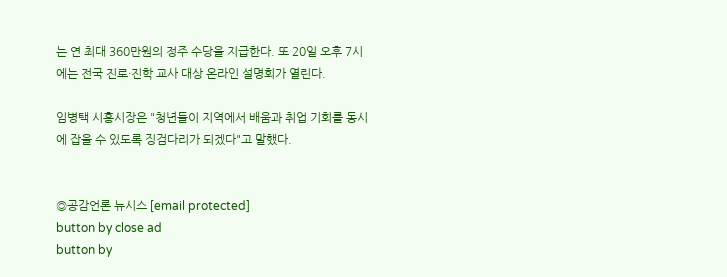는 연 최대 360만원의 정주 수당을 지급한다. 또 20일 오후 7시에는 전국 진로·진학 교사 대상 온라인 설명회가 열린다.

임병택 시흥시장은 "청년들이 지역에서 배움과 취업 기회를 동시에 잡을 수 있도록 징검다리가 되겠다"고 말했다.


◎공감언론 뉴시스 [email protected]
button by close ad
button by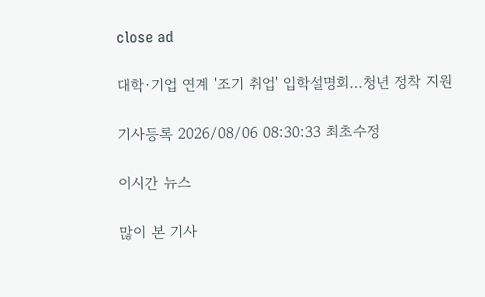close ad

대학·기업 연계 '조기 취업' 입학설명회…청년 정착 지원

기사등록 2026/08/06 08:30:33 최초수정

이시간 뉴스

많이 본 기사